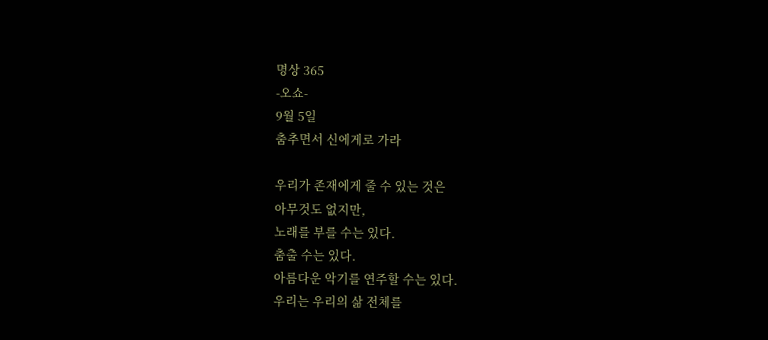명상 365
-오쇼-
9월 5일
춤추면서 신에게로 가라

우리가 존재에게 줄 수 있는 것은
아무것도 없지만,
노래를 부를 수는 있다.
춤출 수는 있다.
아름다운 악기를 연주할 수는 있다.
우리는 우리의 삶 전체를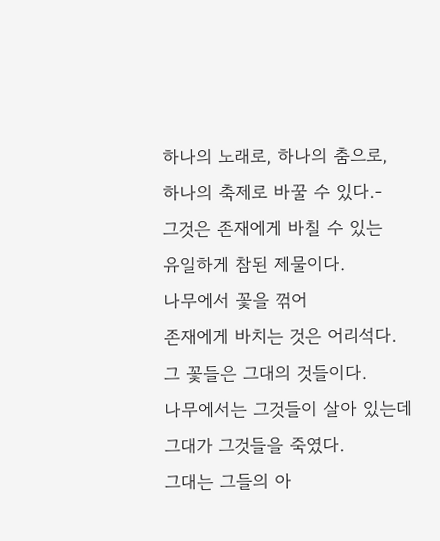하나의 노래로, 하나의 춤으로,
하나의 축제로 바꿀 수 있다.-
그것은 존재에게 바칠 수 있는
유일하게 참된 제물이다.
나무에서 꽃을 꺾어
존재에게 바치는 것은 어리석다.
그 꽃들은 그대의 것들이다.
나무에서는 그것들이 살아 있는데
그대가 그것들을 죽였다.
그대는 그들의 아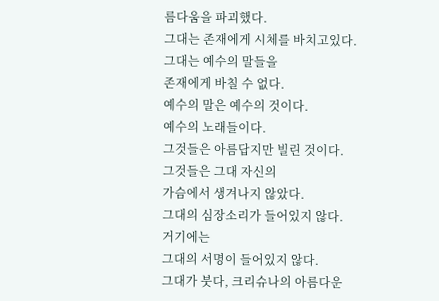름다움을 파괴했다.
그대는 존재에게 시체를 바치고있다.
그대는 예수의 말들을
존재에게 바칠 수 없다.
예수의 말은 예수의 것이다.
예수의 노래들이다.
그것들은 아름답지만 빌린 것이다.
그것들은 그대 자신의
가슴에서 생겨나지 않았다.
그대의 심장소리가 들어있지 않다.
거기에는
그대의 서명이 들어있지 않다.
그대가 붓다, 크리슈나의 아름다운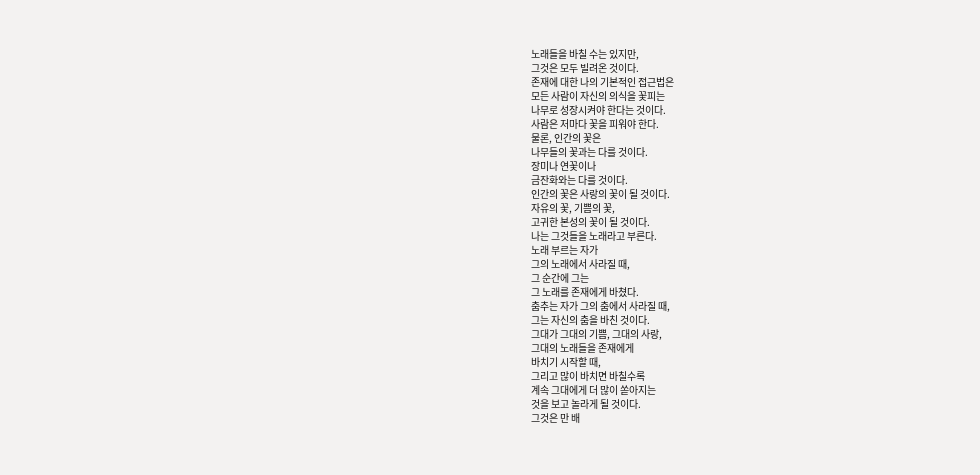노래들을 바칠 수는 있지만,
그것은 모두 빌려온 것이다.
존재에 대한 나의 기본적인 접근법은
모든 사람이 자신의 의식을 꽃피는
나무로 성장시켜야 한다는 것이다.
사람은 저마다 꽃을 피워야 한다.
물론, 인간의 꽃은
나무들의 꽃과는 다를 것이다.
장미나 연꽃이나
금잔화와는 다를 것이다.
인간의 꽃은 사랑의 꽃이 될 것이다.
자유의 꽃, 기쁨의 꽃,
고귀한 본성의 꽃이 될 것이다.
나는 그것들을 노래라고 부른다.
노래 부르는 자가
그의 노래에서 사라질 때,
그 순간에 그는
그 노래를 존재에게 바쳤다.
춤추는 자가 그의 춤에서 사라질 때,
그는 자신의 춤을 바친 것이다.
그대가 그대의 기쁨, 그대의 사랑,
그대의 노래들을 존재에게
바치기 시작할 때,
그리고 많이 바치면 바칠수록
계속 그대에게 더 많이 쏟아지는
것을 보고 놀라게 될 것이다.
그것은 만 배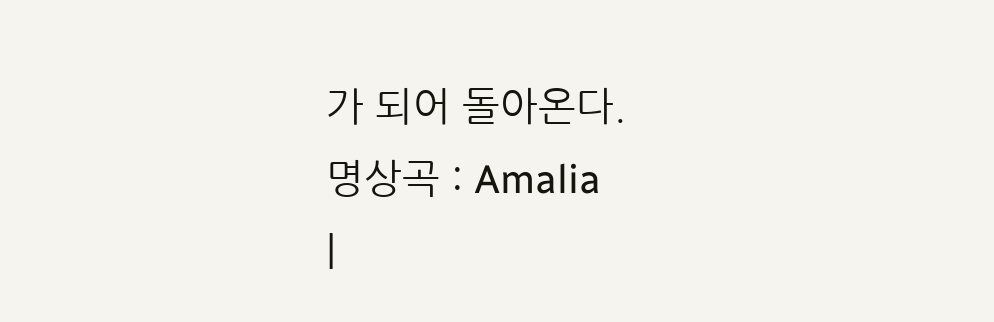가 되어 돌아온다.
명상곡 : Amalia
|